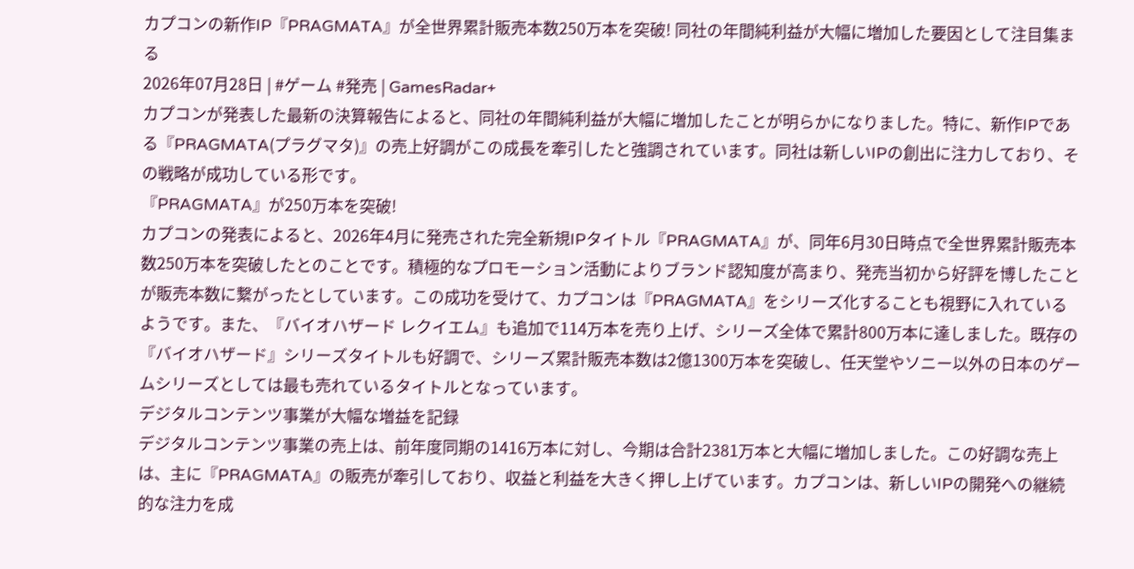カプコンの新作IP『PRAGMATA』が全世界累計販売本数250万本を突破! 同社の年間純利益が大幅に増加した要因として注目集まる
2026年07月28日 | #ゲーム #発売 | GamesRadar+
カプコンが発表した最新の決算報告によると、同社の年間純利益が大幅に増加したことが明らかになりました。特に、新作IPである『PRAGMATA(プラグマタ)』の売上好調がこの成長を牽引したと強調されています。同社は新しいIPの創出に注力しており、その戦略が成功している形です。
『PRAGMATA』が250万本を突破!
カプコンの発表によると、2026年4月に発売された完全新規IPタイトル『PRAGMATA』が、同年6月30日時点で全世界累計販売本数250万本を突破したとのことです。積極的なプロモーション活動によりブランド認知度が高まり、発売当初から好評を博したことが販売本数に繋がったとしています。この成功を受けて、カプコンは『PRAGMATA』をシリーズ化することも視野に入れているようです。また、『バイオハザード レクイエム』も追加で114万本を売り上げ、シリーズ全体で累計800万本に達しました。既存の『バイオハザード』シリーズタイトルも好調で、シリーズ累計販売本数は2億1300万本を突破し、任天堂やソニー以外の日本のゲームシリーズとしては最も売れているタイトルとなっています。
デジタルコンテンツ事業が大幅な増益を記録
デジタルコンテンツ事業の売上は、前年度同期の1416万本に対し、今期は合計2381万本と大幅に増加しました。この好調な売上は、主に『PRAGMATA』の販売が牽引しており、収益と利益を大きく押し上げています。カプコンは、新しいIPの開発への継続的な注力を成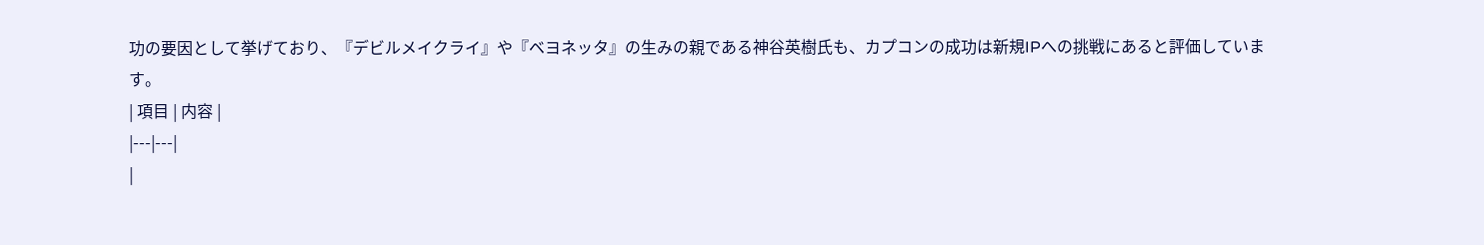功の要因として挙げており、『デビルメイクライ』や『ベヨネッタ』の生みの親である神谷英樹氏も、カプコンの成功は新規IPへの挑戦にあると評価しています。
| 項目 | 内容 |
|---|---|
|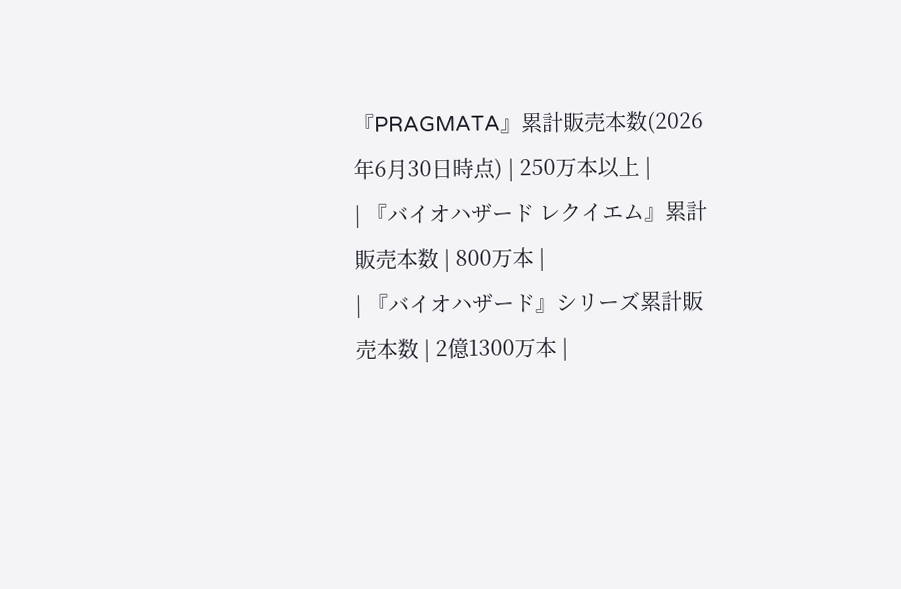『PRAGMATA』累計販売本数(2026年6月30日時点) | 250万本以上 |
| 『バイオハザード レクイエム』累計販売本数 | 800万本 |
| 『バイオハザード』シリーズ累計販売本数 | 2億1300万本 |